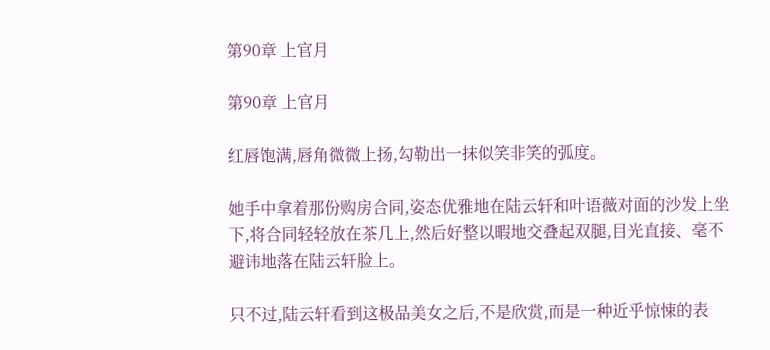第90章 上官月

第90章 上官月

红唇饱满,唇角微微上扬,勾勒出一抹似笑非笑的弧度。

她手中拿着那份购房合同,姿态优雅地在陆云轩和叶语薇对面的沙发上坐下,将合同轻轻放在茶几上,然后好整以暇地交叠起双腿,目光直接、毫不避讳地落在陆云轩脸上。

只不过,陆云轩看到这极品美女之后,不是欣赏,而是一种近乎惊悚的表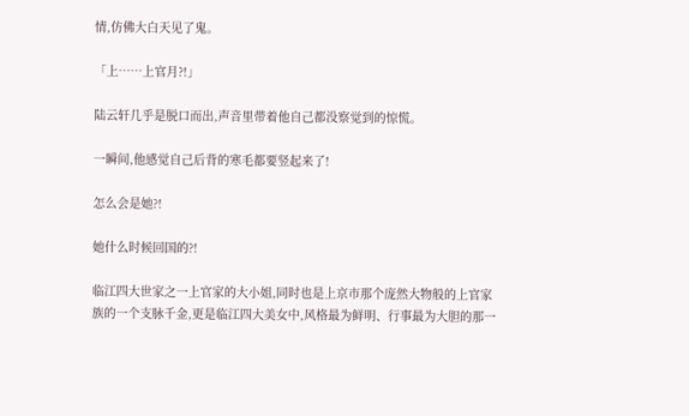情,仿佛大白天见了鬼。

「上……上官月?!」

陆云轩几乎是脱口而出,声音里带着他自己都没察觉到的惊慌。

一瞬间,他感觉自己后背的寒毛都要竖起来了!

怎么会是她?!

她什么时候回国的?!

临江四大世家之一上官家的大小姐,同时也是上京市那个庞然大物般的上官家族的一个支脉千金,更是临江四大美女中,风格最为鲜明、行事最为大胆的那一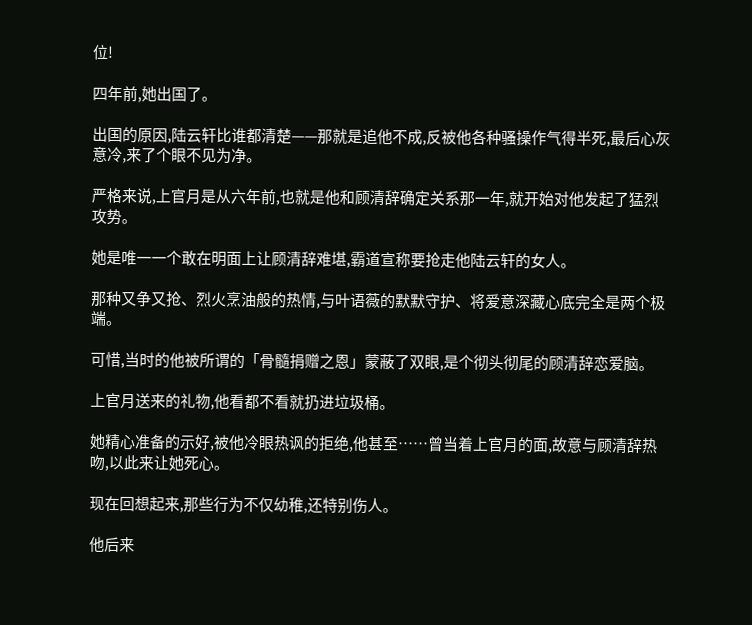位!

四年前,她出国了。

出国的原因,陆云轩比谁都清楚——那就是追他不成,反被他各种骚操作气得半死,最后心灰意冷,来了个眼不见为净。

严格来说,上官月是从六年前,也就是他和顾清辞确定关系那一年,就开始对他发起了猛烈攻势。

她是唯一一个敢在明面上让顾清辞难堪,霸道宣称要抢走他陆云轩的女人。

那种又争又抢、烈火烹油般的热情,与叶语薇的默默守护、将爱意深藏心底完全是两个极端。

可惜,当时的他被所谓的「骨髓捐赠之恩」蒙蔽了双眼,是个彻头彻尾的顾清辞恋爱脑。

上官月送来的礼物,他看都不看就扔进垃圾桶。

她精心准备的示好,被他冷眼热讽的拒绝,他甚至……曾当着上官月的面,故意与顾清辞热吻,以此来让她死心。

现在回想起来,那些行为不仅幼稚,还特别伤人。

他后来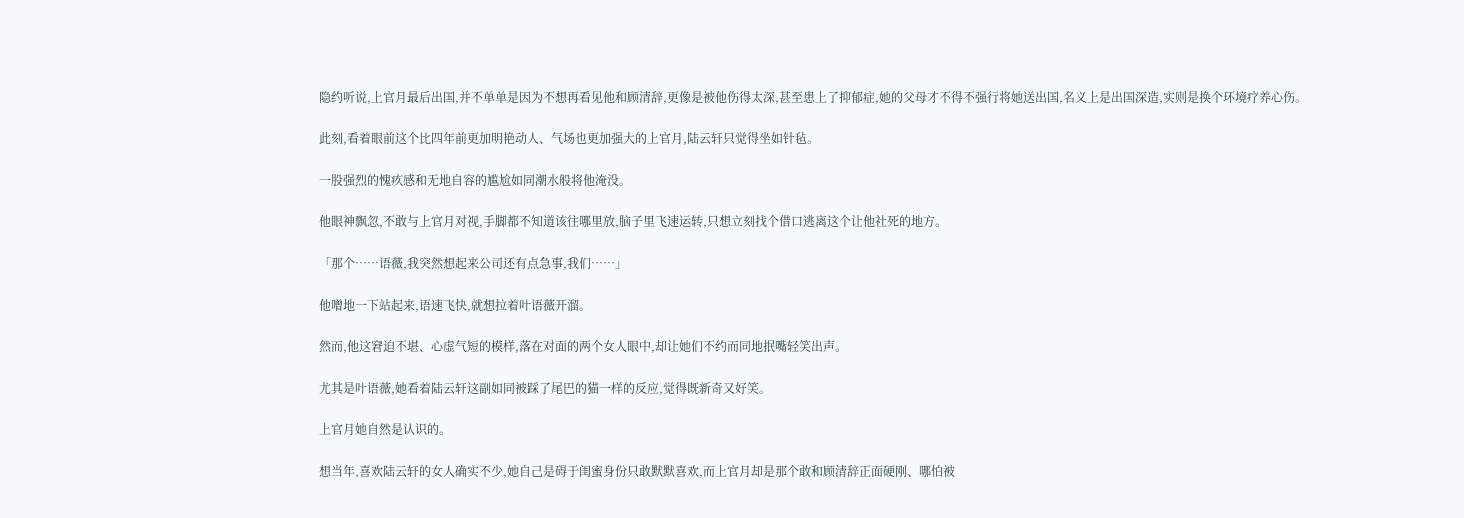隐约听说,上官月最后出国,并不单单是因为不想再看见他和顾清辞,更像是被他伤得太深,甚至患上了抑郁症,她的父母才不得不强行将她送出国,名义上是出国深造,实则是换个环境疗养心伤。

此刻,看着眼前这个比四年前更加明艳动人、气场也更加强大的上官月,陆云轩只觉得坐如针毡。

一股强烈的愧疚感和无地自容的尴尬如同潮水般将他淹没。

他眼神飘忽,不敢与上官月对视,手脚都不知道该往哪里放,脑子里飞速运转,只想立刻找个借口逃离这个让他社死的地方。

「那个……语薇,我突然想起来公司还有点急事,我们……」

他噌地一下站起来,语速飞快,就想拉着叶语薇开溜。

然而,他这窘迫不堪、心虚气短的模样,落在对面的两个女人眼中,却让她们不约而同地抿嘴轻笑出声。

尤其是叶语薇,她看着陆云轩这副如同被踩了尾巴的猫一样的反应,觉得既新奇又好笑。

上官月她自然是认识的。

想当年,喜欢陆云轩的女人确实不少,她自己是碍于闺蜜身份只敢默默喜欢,而上官月却是那个敢和顾清辞正面硬刚、哪怕被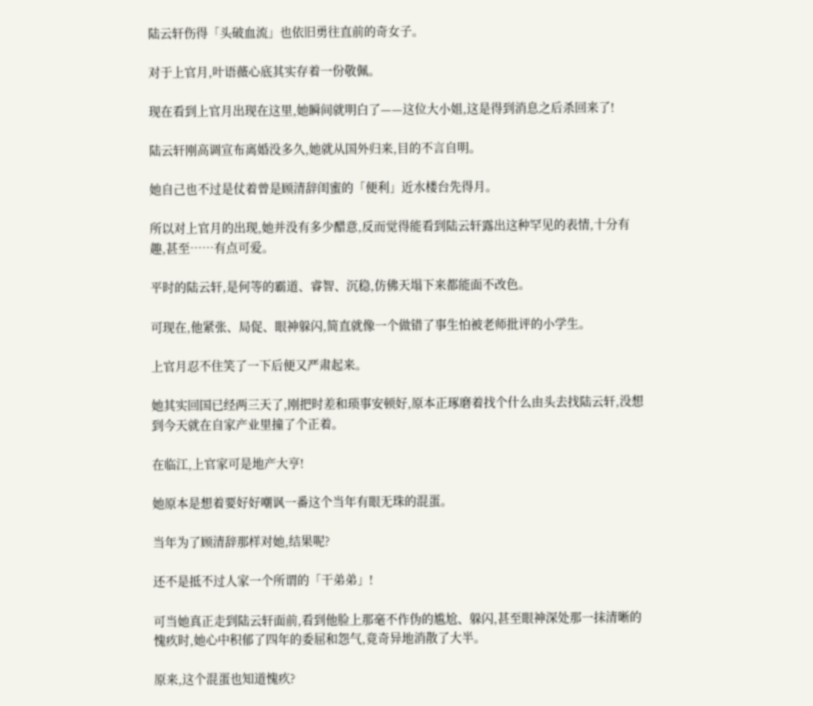陆云轩伤得「头破血流」也依旧勇往直前的奇女子。

对于上官月,叶语薇心底其实存着一份敬佩。

现在看到上官月出现在这里,她瞬间就明白了——这位大小姐,这是得到消息之后杀回来了!

陆云轩刚高调宣布离婚没多久,她就从国外归来,目的不言自明。

她自己也不过是仗着曾是顾清辞闺蜜的「便利」近水楼台先得月。

所以对上官月的出现,她并没有多少醋意,反而觉得能看到陆云轩露出这种罕见的表情,十分有趣,甚至……有点可爱。

平时的陆云轩,是何等的霸道、睿智、沉稳,仿佛天塌下来都能面不改色。

可现在,他紧张、局促、眼神躲闪,简直就像一个做错了事生怕被老师批评的小学生。

上官月忍不住笑了一下后便又严肃起来。

她其实回国已经两三天了,刚把时差和琐事安顿好,原本正琢磨着找个什么由头去找陆云轩,没想到今天就在自家产业里撞了个正着。

在临江,上官家可是地产大亨!

她原本是想着要好好嘲讽一番这个当年有眼无珠的混蛋。

当年为了顾清辞那样对她,结果呢?

还不是抵不过人家一个所谓的「干弟弟」!

可当她真正走到陆云轩面前,看到他脸上那毫不作伪的尴尬、躲闪,甚至眼神深处那一抹清晰的愧疚时,她心中积郁了四年的委屈和怨气,竟奇异地消散了大半。

原来,这个混蛋也知道愧疚?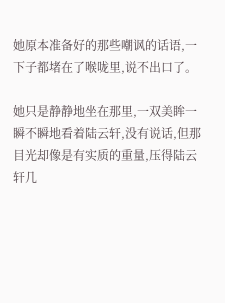她原本准备好的那些嘲讽的话语,一下子都堵在了喉咙里,说不出口了。

她只是静静地坐在那里,一双美眸一瞬不瞬地看着陆云轩,没有说话,但那目光却像是有实质的重量,压得陆云轩几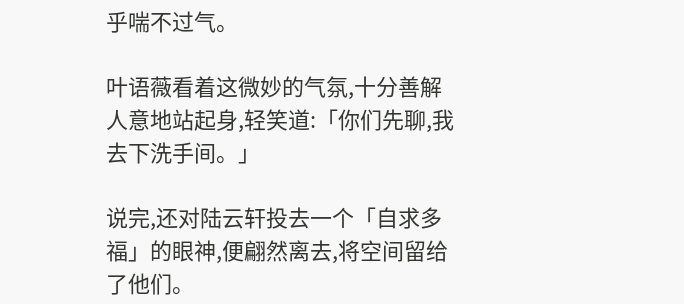乎喘不过气。

叶语薇看着这微妙的气氛,十分善解人意地站起身,轻笑道:「你们先聊,我去下洗手间。」

说完,还对陆云轩投去一个「自求多福」的眼神,便翩然离去,将空间留给了他们。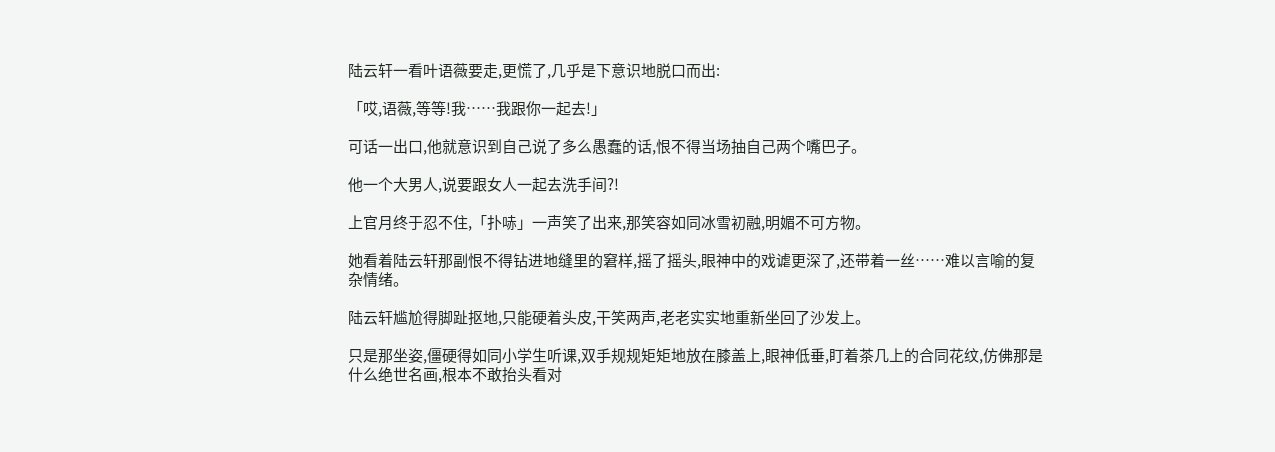陆云轩一看叶语薇要走,更慌了,几乎是下意识地脱口而出:

「哎,语薇,等等!我……我跟你一起去!」

可话一出口,他就意识到自己说了多么愚蠢的话,恨不得当场抽自己两个嘴巴子。

他一个大男人,说要跟女人一起去洗手间?!

上官月终于忍不住,「扑哧」一声笑了出来,那笑容如同冰雪初融,明媚不可方物。

她看着陆云轩那副恨不得钻进地缝里的窘样,摇了摇头,眼神中的戏谑更深了,还带着一丝……难以言喻的复杂情绪。

陆云轩尴尬得脚趾抠地,只能硬着头皮,干笑两声,老老实实地重新坐回了沙发上。

只是那坐姿,僵硬得如同小学生听课,双手规规矩矩地放在膝盖上,眼神低垂,盯着茶几上的合同花纹,仿佛那是什么绝世名画,根本不敢抬头看对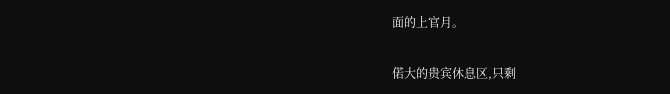面的上官月。

偌大的贵宾休息区,只剩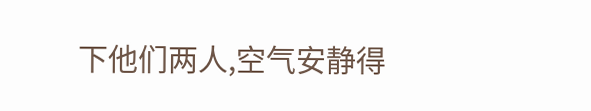下他们两人,空气安静得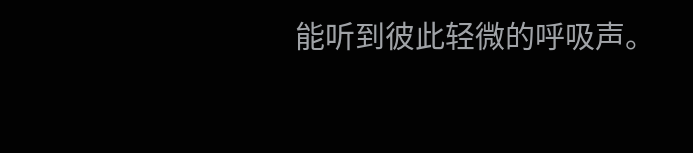能听到彼此轻微的呼吸声。